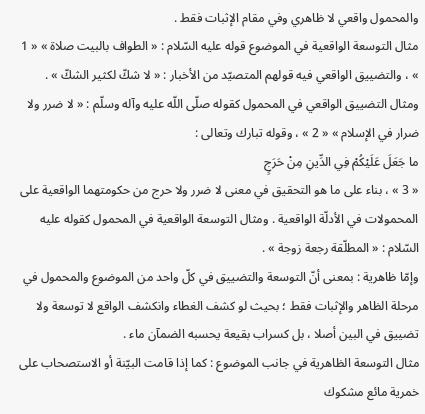والمحمول واقعي لا ظاهري وفي مقام الإثبات فقط .
مثال التوسعة الواقعية في الموضوع قوله عليه السّلام : « الطواف بالبيت صلاة » « 1 » ، والتضييق الواقعي فيه قولهم المتصيّد من الأخبار : « لا شكّ لكثير الشكّ » . ومثال التضييق الواقعي في المحمول كقوله صلّى اللّه عليه وآله وسلّم : « لا ضرر ولا ضرار في الإسلام » « 2 » ، وقوله تبارك وتعالى :
ما جَعَلَ عَلَيْكُمْ فِي الدِّينِ مِنْ حَرَجٍ
« 3 » ، بناء على ما هو التحقيق في معنى لا ضرر ولا حرج من حكومتهما الواقعية على المحمولات في الأدلّة الواقعية . ومثال التوسعة الواقعية في المحمول كقوله عليه السّلام : « المطلّقة رجعة زوجة » .
وإمّا ظاهرية : بمعنى أنّ التوسعة والتضييق في كلّ واحد من الموضوع والمحمول في مرحلة الظاهر والإثبات فقط ؛ بحيث لو كشف الغطاء وانكشف الواقع لا توسعة ولا تضييق في البين أصلا ، بل كسراب بقيعة يحسبه الضمآن ماء .
مثال التوسعة الظاهرية في جانب الموضوع : كما إذا قامت البيّنة أو الاستصحاب على خمرية مائع مشكوك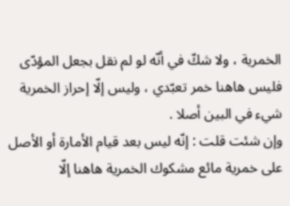الخمرية ، ولا شكّ في أنّه لو لم نقل بجعل المؤدّى فليس هاهنا خمر تعبّدي ، وليس إلّا إحراز الخمرية شيء في البين أصلا .
وإن شئت قلت : إنّه ليس بعد قيام الأمارة أو الأصل على خمرية مائع مشكوك الخمرية هاهنا إلّا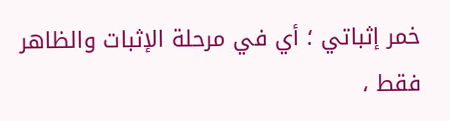خمر إثباتي ؛ أي في مرحلة الإثبات والظاهر فقط ،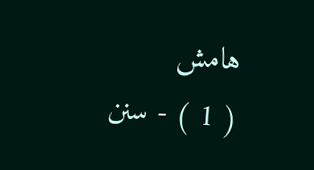هامش
( 1 ) - سنن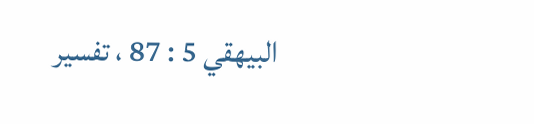البيهقي 5 : 87 ، تفسير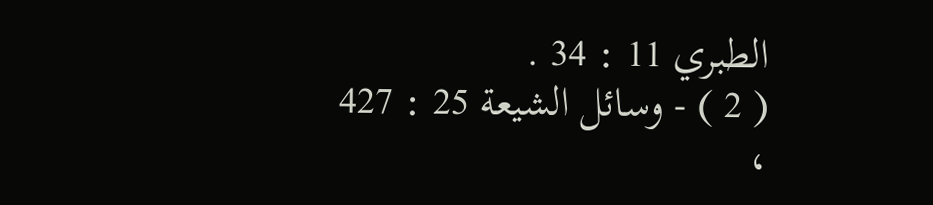الطبري 11 : 34 .
( 2 ) - وسائل الشيعة 25 : 427 ،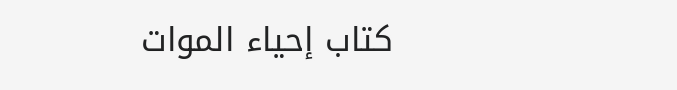كتاب إحياء الموات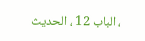، الباب 12 ، الحديث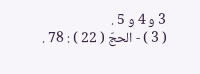3 و 4 و 5 .
( 3 ) - الحجّ ( 22 ) : 78 .